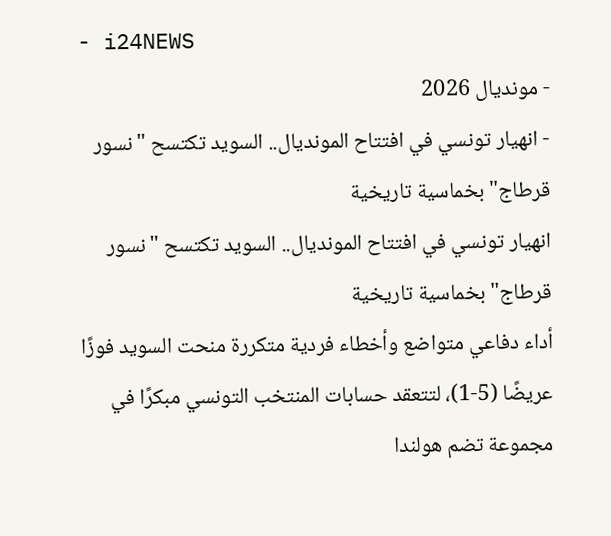- i24NEWS
- مونديال 2026
- انهيار تونسي في افتتاح المونديال.. السويد تكتسح "نسور قرطاج" بخماسية تاريخية
انهيار تونسي في افتتاح المونديال.. السويد تكتسح "نسور قرطاج" بخماسية تاريخية
أداء دفاعي متواضع وأخطاء فردية متكررة منحت السويد فوزًا عريضًا (5-1)، لتتعقد حسابات المنتخب التونسي مبكرًا في مجموعة تضم هولندا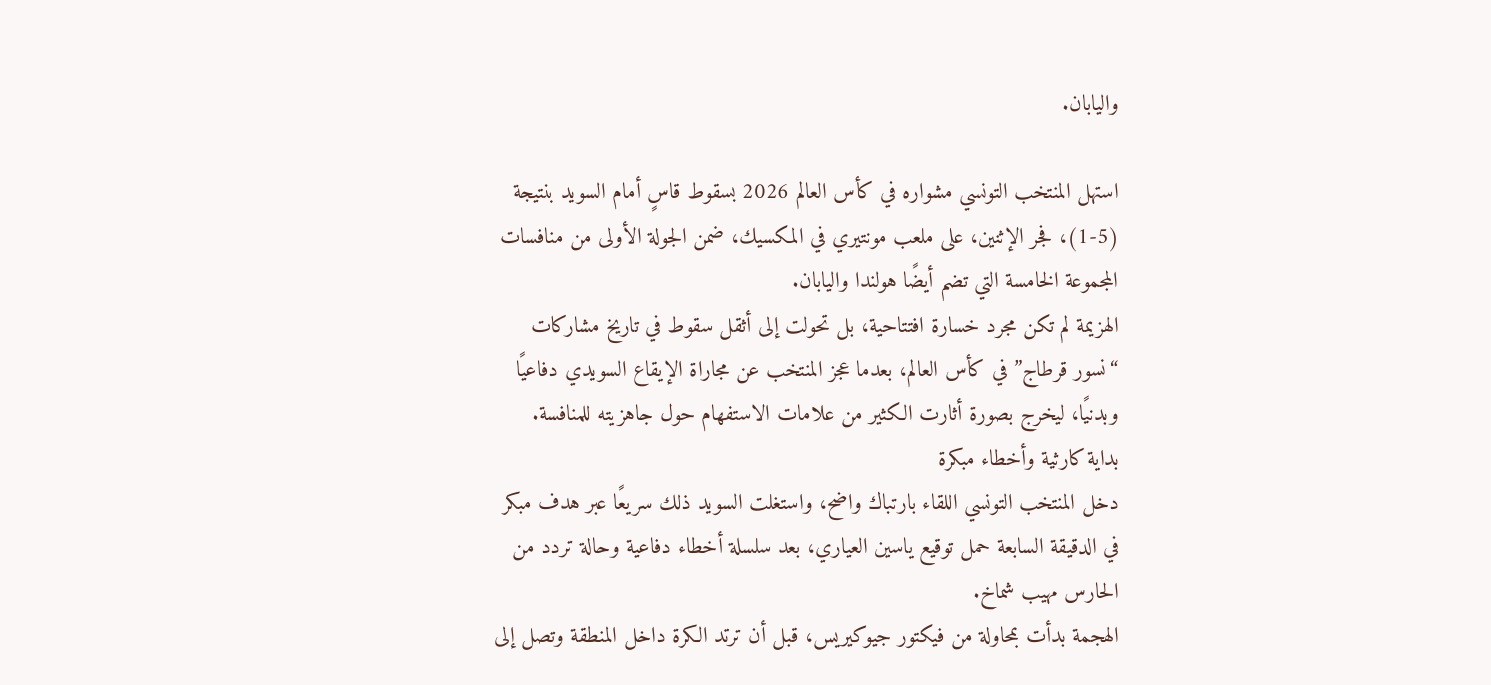واليابان.

استهل المنتخب التونسي مشواره في كأس العالم 2026 بسقوط قاسٍ أمام السويد بنتيجة (5-1)، فجر الإثنين، على ملعب مونتيري في المكسيك، ضمن الجولة الأولى من منافسات المجموعة الخامسة التي تضم أيضًا هولندا واليابان.
الهزيمة لم تكن مجرد خسارة افتتاحية، بل تحولت إلى أثقل سقوط في تاريخ مشاركات “نسور قرطاج” في كأس العالم، بعدما عجز المنتخب عن مجاراة الإيقاع السويدي دفاعيًا وبدنيًا، ليخرج بصورة أثارت الكثير من علامات الاستفهام حول جاهزيته للمنافسة.
بداية كارثية وأخطاء مبكرة
دخل المنتخب التونسي اللقاء بارتباك واضح، واستغلت السويد ذلك سريعًا عبر هدف مبكر في الدقيقة السابعة حمل توقيع ياسين العياري، بعد سلسلة أخطاء دفاعية وحالة تردد من الحارس مهيب شماخ.
الهجمة بدأت بمحاولة من فيكتور جيوكيريس، قبل أن ترتد الكرة داخل المنطقة وتصل إلى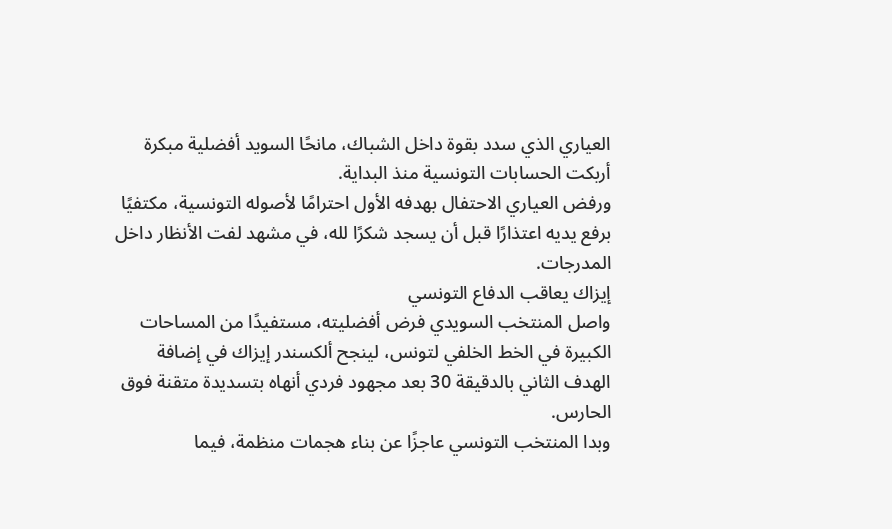العياري الذي سدد بقوة داخل الشباك، مانحًا السويد أفضلية مبكرة أربكت الحسابات التونسية منذ البداية.
ورفض العياري الاحتفال بهدفه الأول احترامًا لأصوله التونسية، مكتفيًا برفع يديه اعتذارًا قبل أن يسجد شكرًا لله، في مشهد لفت الأنظار داخل المدرجات.
إيزاك يعاقب الدفاع التونسي
واصل المنتخب السويدي فرض أفضليته، مستفيدًا من المساحات الكبيرة في الخط الخلفي لتونس، لينجح ألكسندر إيزاك في إضافة الهدف الثاني بالدقيقة 30 بعد مجهود فردي أنهاه بتسديدة متقنة فوق الحارس.
وبدا المنتخب التونسي عاجزًا عن بناء هجمات منظمة، فيما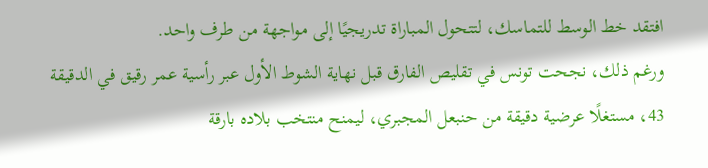افتقد خط الوسط للتماسك، لتتحول المباراة تدريجيًا إلى مواجهة من طرف واحد.
ورغم ذلك، نجحت تونس في تقليص الفارق قبل نهاية الشوط الأول عبر رأسية عمر رقيق في الدقيقة 43، مستغلًا عرضية دقيقة من حنبعل المجبري، ليمنح منتخب بلاده بارقة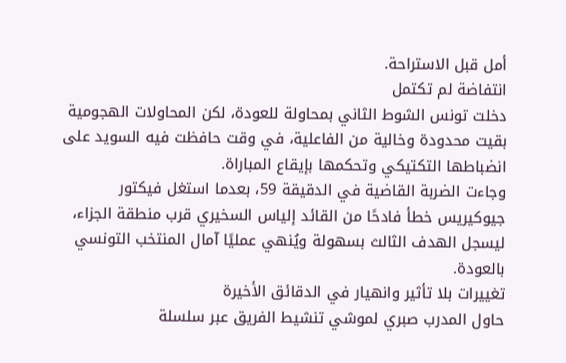أمل قبل الاستراحة.
انتفاضة لم تكتمل
دخلت تونس الشوط الثاني بمحاولة للعودة، لكن المحاولات الهجومية بقيت محدودة وخالية من الفاعلية، في وقت حافظت فيه السويد على انضباطها التكتيكي وتحكمها بإيقاع المباراة.
وجاءت الضربة القاضية في الدقيقة 59، بعدما استغل فيكتور جيوكيريس خطأ فادحًا من القائد إلياس السخيري قرب منطقة الجزاء، ليسجل الهدف الثالث بسهولة ويُنهي عمليًا آمال المنتخب التونسي بالعودة.
تغييرات بلا تأثير وانهيار في الدقائق الأخيرة
حاول المدرب صبري لموشي تنشيط الفريق عبر سلسلة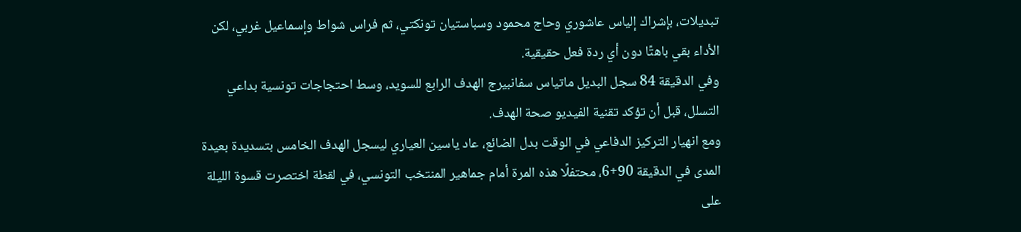تبديلات، بإشراك إلياس عاشوري وحاج محمود وسباستيان تونكتي، ثم فراس شواط وإسماعيل غربي، لكن الأداء بقي باهتًا دون أي ردة فعل حقيقية.
وفي الدقيقة 84 سجل البديل ماتياس سفانبيرج الهدف الرابع للسويد، وسط احتجاجات تونسية بداعي التسلل، قبل أن تؤكد تقنية الفيديو صحة الهدف.
ومع انهيار التركيز الدفاعي في الوقت بدل الضائع، عاد ياسين العياري ليسجل الهدف الخامس بتسديدة بعيدة المدى في الدقيقة 90+6، محتفلًا هذه المرة أمام جماهير المنتخب التونسي، في لقطة اختصرت قسوة الليلة على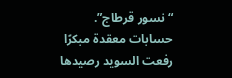“نسور قرطاج”.
حسابات معقدة مبكرًا
رفعت السويد رصيدها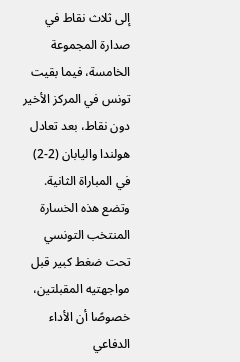إلى ثلاث نقاط في صدارة المجموعة الخامسة، فيما بقيت تونس في المركز الأخير دون نقاط، بعد تعادل هولندا واليابان (2-2) في المباراة الثانية.
وتضع هذه الخسارة المنتخب التونسي تحت ضغط كبير قبل مواجهتيه المقبلتين، خصوصًا أن الأداء الدفاعي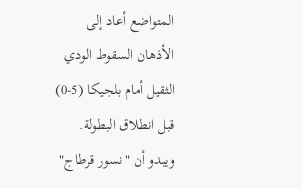المتواضع أعاد إلى الأذهان السقوط الودي الثقيل أمام بلجيكا (5-0) قبل انطلاق البطولة.
ويبدو أن "نسور قرطاج"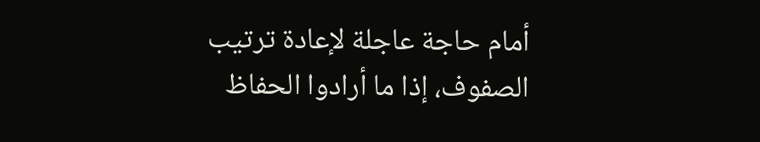أمام حاجة عاجلة لإعادة ترتيب الصفوف، إذا ما أرادوا الحفاظ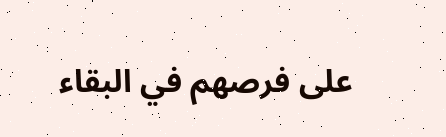على فرصهم في البقاء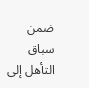ضمن سباق التأهل إلى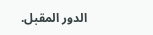الدور المقبل.